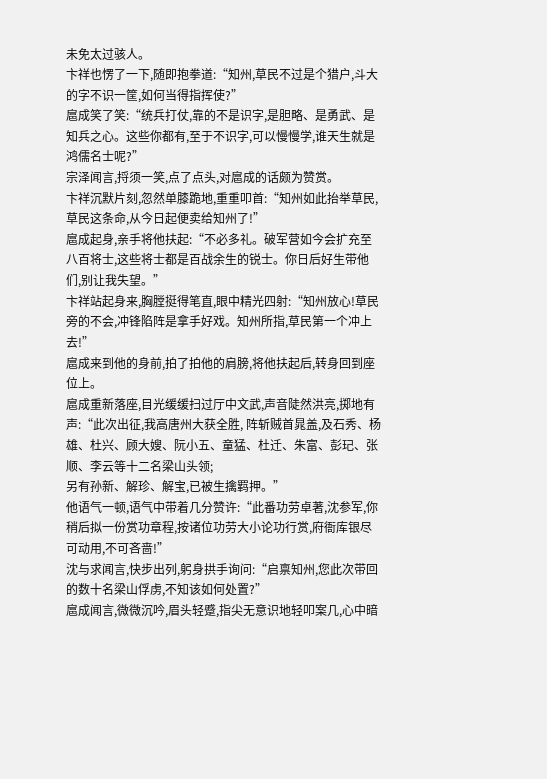未免太过骇人。
卞祥也愣了一下,随即抱拳道:“知州,草民不过是个猎户,斗大的字不识一筐,如何当得指挥使?”
扈成笑了笑:“统兵打仗,靠的不是识字,是胆略、是勇武、是知兵之心。这些你都有,至于不识字,可以慢慢学,谁天生就是鸿儒名士呢?”
宗泽闻言,捋须一笑,点了点头,对扈成的话颇为赞赏。
卞祥沉默片刻,忽然单膝跪地,重重叩首:“知州如此抬举草民,草民这条命,从今日起便卖给知州了!”
扈成起身,亲手将他扶起:“不必多礼。破军营如今会扩充至八百将士,这些将士都是百战余生的锐士。你日后好生带他们,别让我失望。”
卞祥站起身来,胸膛挺得笔直,眼中精光四射:“知州放心!草民旁的不会,冲锋陷阵是拿手好戏。知州所指,草民第一个冲上去!”
扈成来到他的身前,拍了拍他的肩膀,将他扶起后,转身回到座位上。
扈成重新落座,目光缓缓扫过厅中文武,声音陡然洪亮,掷地有声:“此次出征,我高唐州大获全胜, 阵斩贼首晁盖,及石秀、杨雄、杜兴、顾大嫂、阮小五、童猛、杜迁、朱富、彭玘、张顺、李云等十二名梁山头领;
另有孙新、解珍、解宝,已被生擒羁押。”
他语气一顿,语气中带着几分赞许:“此番功劳卓著,沈参军,你稍后拟一份赏功章程,按诸位功劳大小论功行赏,府衙库银尽可动用,不可吝啬!”
沈与求闻言,快步出列,躬身拱手询问:“启禀知州,您此次带回的数十名梁山俘虏,不知该如何处置?”
扈成闻言,微微沉吟,眉头轻蹙,指尖无意识地轻叩案几,心中暗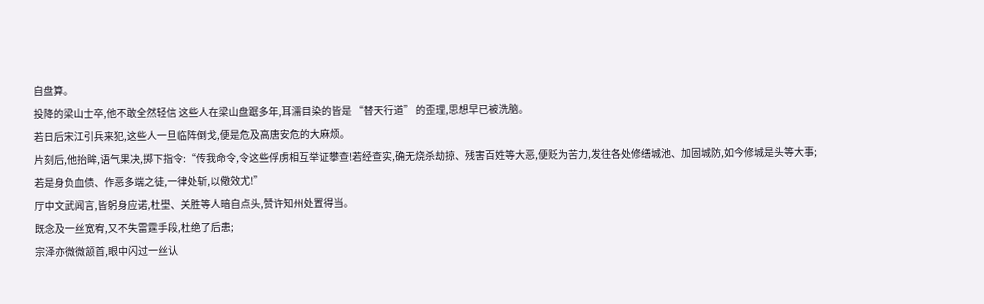自盘算。
投降的梁山士卒,他不敢全然轻信 这些人在梁山盘踞多年,耳濡目染的皆是 “替天行道” 的歪理,思想早已被洗脑。
若日后宋江引兵来犯,这些人一旦临阵倒戈,便是危及高唐安危的大麻烦。
片刻后,他抬眸,语气果决,掷下指令:“传我命令,令这些俘虏相互举证攀查!若经查实,确无烧杀劫掠、残害百姓等大恶,便贬为苦力,发往各处修缮城池、加固城防,如今修城是头等大事;
若是身负血债、作恶多端之徒,一律处斩,以儆效尤!”
厅中文武闻言,皆躬身应诺,杜壆、关胜等人暗自点头,赞许知州处置得当。
既念及一丝宽宥,又不失雷霆手段,杜绝了后患;
宗泽亦微微颔首,眼中闪过一丝认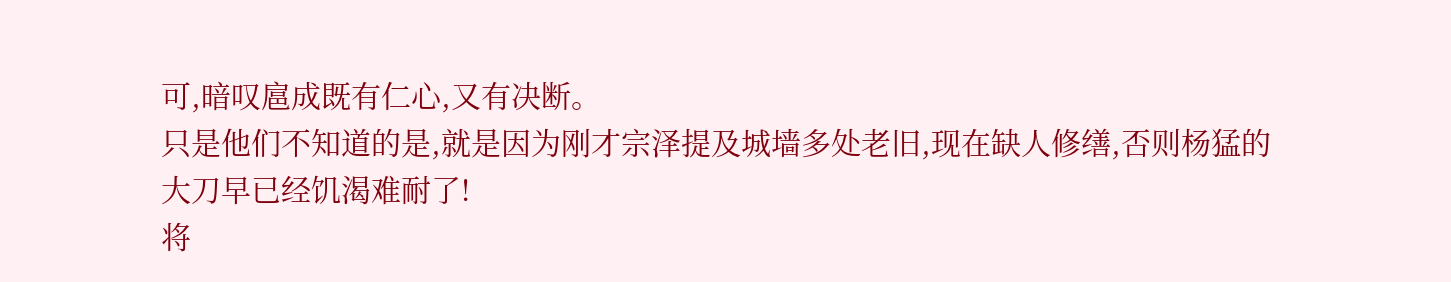可,暗叹扈成既有仁心,又有决断。
只是他们不知道的是,就是因为刚才宗泽提及城墙多处老旧,现在缺人修缮,否则杨猛的大刀早已经饥渴难耐了!
将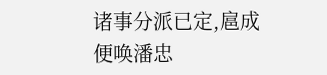诸事分派已定,扈成便唤潘忠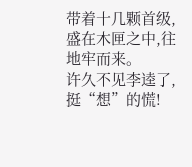带着十几颗首级,盛在木匣之中,往地牢而来。
许久不见李逵了,挺“想”的慌!